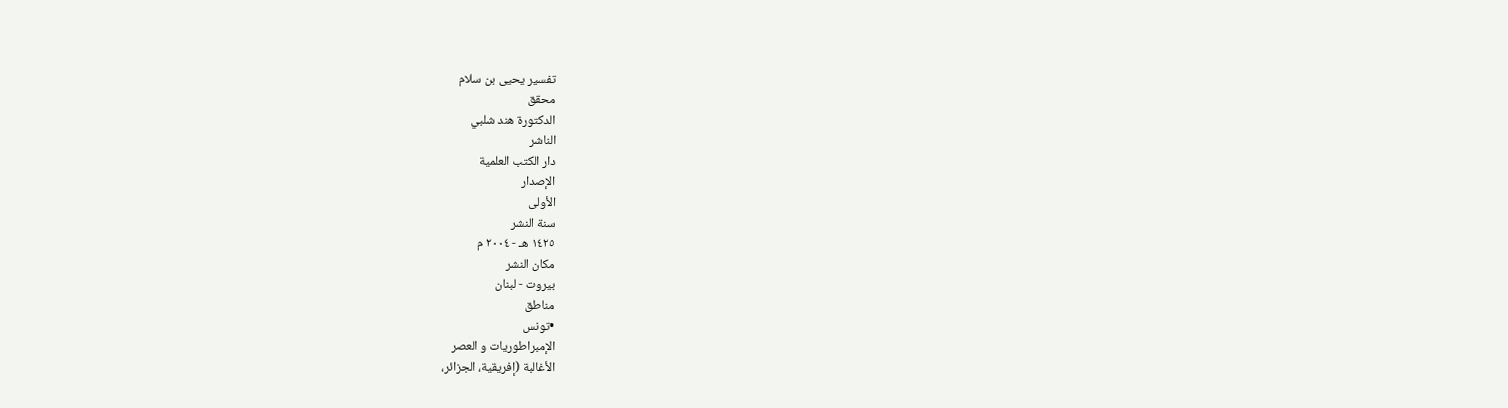تفسير يحيى بن سلام
محقق
الدكتورة هند شلبي
الناشر
دار الكتب العلمية
الإصدار
الأولى
سنة النشر
١٤٢٥ هـ - ٢٠٠٤ م
مكان النشر
بيروت - لبنان
مناطق
•تونس
الإمبراطوريات و العصر
الأغالبة (إفريقية، الجزائر،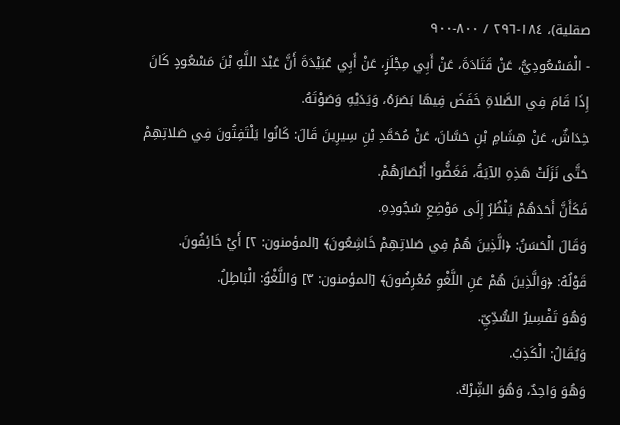صقلية)، ١٨٤-٢٩٦ / ٨٠٠-٩٠٠
- الْمَسْعُودِيُّ، عَنْ قَتَادَةَ، عَنْ أَبِي مِجْلَزٍ، عَنْ أَبِي عُبَيْدَةَ أَنَّ عَبْدَ اللَّهِ بْنَ مَسْعُودٍ كَانَ إِذَا قَامَ فِي الصَّلاةِ خَفَضَ فِيهَا بَصَرَهُ، وَيَدَيْهِ وَصَوْتَهُ.
خِدَاشٌ، عَنْ هِشَامِ بْنِ حَسَّانَ، عَنْ مُحَمَّدِ بْنِ سِيرِينَ قَالَ: كَانُوا يَلْتَفِتُونَ فِي صَلاتِهِمْ حَتَّى نَزَلَتْ هَذِهِ الآيَةُ، فَغَضُّوا أَبْصَارَهُمْ.
فَكَأَنَّ أَحَدَهُمْ يَنْظُرُ إِلَى مَوْضِعِ سُجُودِهِ.
وَقَالَ الْحَسَنُ: ﴿الَّذِينَ هُمْ فِي صَلاتِهِمْ خَاشِعُونَ﴾ [المؤمنون: ٢] أَيْ خَائِفُونَ.
قَوْلُهُ: ﴿وَالَّذِينَ هُمْ عَنِ اللَّغْوِ مُعْرِضُونَ﴾ [المؤمنون: ٣] وَاللَّغْوُ: الْبَاطِلُ.
وَهُوَ تَفْسِيرُ السُّدِّيِّ.
وَيُقَالُ: الْكَذِبُ.
وَهُوَ وَاحِدٌ، وَهُوَ الشِّرْكُ.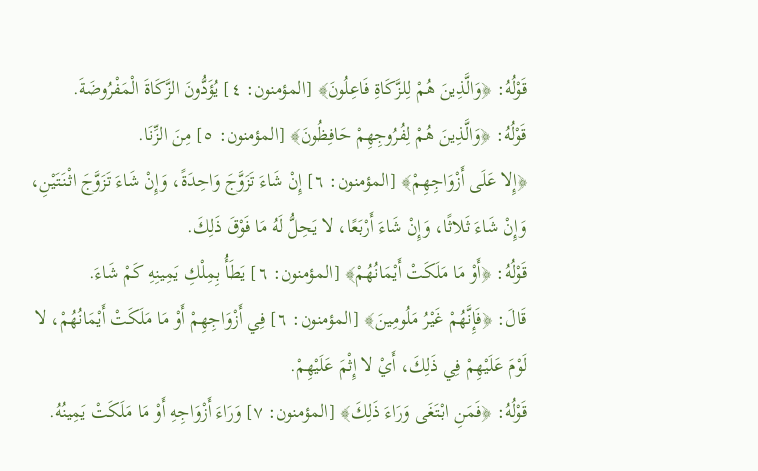قَوْلُهُ: ﴿وَالَّذِينَ هُمْ لِلزَّكَاةِ فَاعِلُونَ﴾ [المؤمنون: ٤] يُؤَدُّونَ الزَّكَاةَ الْمَفْرُوضَةَ.
قَوْلُهُ: ﴿وَالَّذِينَ هُمْ لِفُرُوجِهِمْ حَافِظُونَ﴾ [المؤمنون: ٥] مِنَ الزِّنَا.
﴿إِلا عَلَى أَزْوَاجِهِمْ﴾ [المؤمنون: ٦] إِنْ شَاءَ تَزَوَّجَ وَاحِدَةً، وَإِنْ شَاءَ تَزَوَّجَ اثْنَتَيْنِ، وَإِنْ شَاءَ ثَلاثًا، وَإِنْ شَاءَ أَرْبَعًا، لا يَحِلُّ لَهُ مَا فَوْقَ ذَلِكَ.
قَوْلُهُ: ﴿أَوْ مَا مَلَكَتْ أَيْمَانُهُمْ﴾ [المؤمنون: ٦] يَطَأُ بِمِلْكِ يَمِينِهِ كَمْ شَاءَ.
قَالَ: ﴿فَإِنَّهُمْ غَيْرُ مَلُومِينَ﴾ [المؤمنون: ٦] فِي أَزْوَاجِهِمْ أَوْ مَا مَلَكَتْ أَيْمَانُهُمْ، لا لَوْمَ عَلَيْهِمْ فِي ذَلِكَ، أَيْ لا إِثْمَ عَلَيْهِمْ.
قَوْلُهُ: ﴿فَمَنِ ابْتَغَى وَرَاءَ ذَلِكَ﴾ [المؤمنون: ٧] وَرَاءَ أَزْوَاجِهِ أَوْ مَا مَلَكَتْ يَمِينُهُ.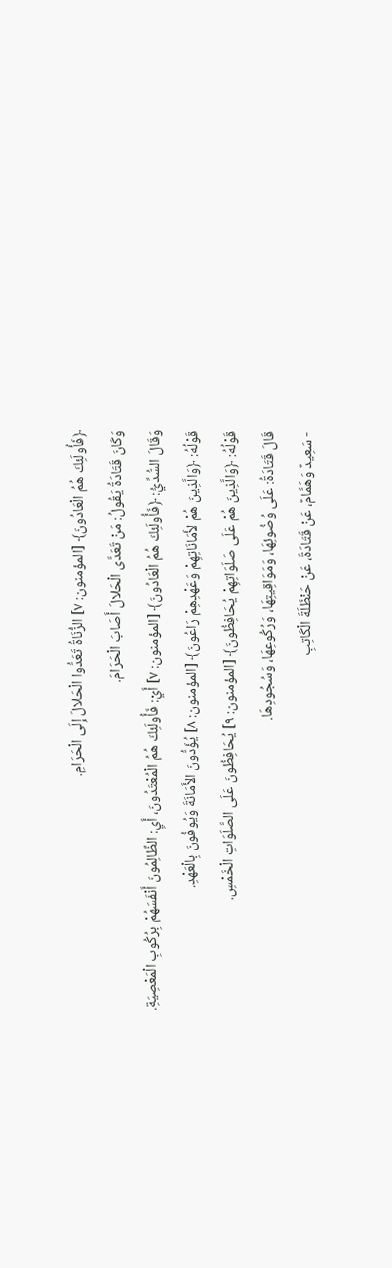﴿فَأُولَئِكَ هُمُ الْعَادُونَ﴾ [المؤمنون: ٧] الزُّنَاةُ تَعَدُّوا الْحَلالَ إِلَى الْحَرَامِ.
وَكَانَ قَتَادَةُ يَقُولُ: مَنْ تَعَدَّى الْحَلالَ أَصَابَ الْحَرَامَ.
وَقَالَ السُّدِّيُّ: ﴿فَأُولَئِكَ هُمُ الْعَادُونَ﴾ [المؤمنون: ٧] أَيْ: فَأُولَئِكَ هُمُ الْمُعْتَدُونَ، أَيِ: الظَّالِمُونَ أَنْفَسَهُمْ بِرُكُوبِ الْمَعْصِيَةِ.
قَوْلُهُ: ﴿وَالَّذِينَ هُمْ لأَمَانَاتِهِمْ وَعَهْدِهِمْ رَاعُونَ﴾ [المؤمنون: ٨] يُؤَدُّونَ الأَمَانَةَ وَيُوفُونَ بِالْعَهْدِ.
قَوْلُهُ: ﴿وَالَّذِينَ هُمْ عَلَى صَلَوَاتِهِمْ يُحَافِظُونَ﴾ [المؤمنون: ٩] يُحَافِظُونَ عَلَى الصَّلَوَاتِ الْخَمْسِ.
قَالَ قَتَادَةُ: عَلَى وُضُوئِهَا، وَمَوَاقِيتِهَا، وَرُكُوعِهَا، وَسُجُودِهَا.
- سَعِيدٌ وَهَمَّامٌ، عَنْ قَتَادَةَ، عَنْ حَنْظَلَةَ الْكَاتِبِ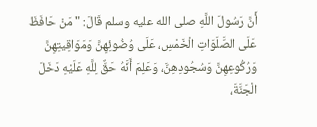أَنَّ رَسُولَ اللَّهِ صلى الله عليه وسلم قَالَ: " مَنْ حَافَظَ عَلَى الصَّلَوَاتِ الْخَمْسِ، عَلَى وُضُوئِهِنَّ وَمَوَاقِيتِهِنَّ وَرُكُوعِهِنَّ وَسُجُودِهِنَّ، وَعَلِمَ أَنَّهُ حَقٌّ لِلَّهِ عَلَيْهِ دَخَلَ الْجَنَّةَ،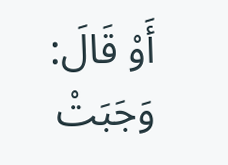أَوْ قَالَ: وَجَبَتْ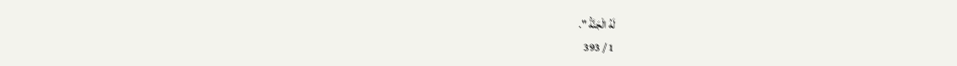لَهُ الْجَنَّةُ ".
1 / 393